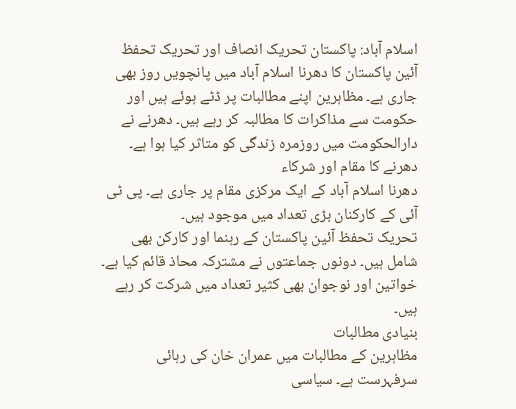اسلام آباد: پاکستان تحریک انصاف اور تحریک تحفظ آئین پاکستان کا دھرنا اسلام آباد میں پانچویں روز بھی جاری ہے۔ مظاہرین اپنے مطالبات پر ڈٹے ہوئے ہیں اور حکومت سے مذاکرات کا مطالبہ کر رہے ہیں۔ دھرنے نے دارالحکومت میں روزمرہ زندگی کو متاثر کیا ہوا ہے۔
دھرنے کا مقام اور شرکاء
دھرنا اسلام آباد کے ایک مرکزی مقام پر جاری ہے۔ پی ٹی آئی کے کارکنان بڑی تعداد میں موجود ہیں۔
تحریک تحفظ آئین پاکستان کے رہنما اور کارکن بھی شامل ہیں۔ دونوں جماعتوں نے مشترکہ محاذ قائم کیا ہے۔
خواتین اور نوجوان بھی کثیر تعداد میں شرکت کر رہے ہیں۔
بنیادی مطالبات
مظاہرین کے مطالبات میں عمران خان کی رہائی سرفہرست ہے۔ سیاسی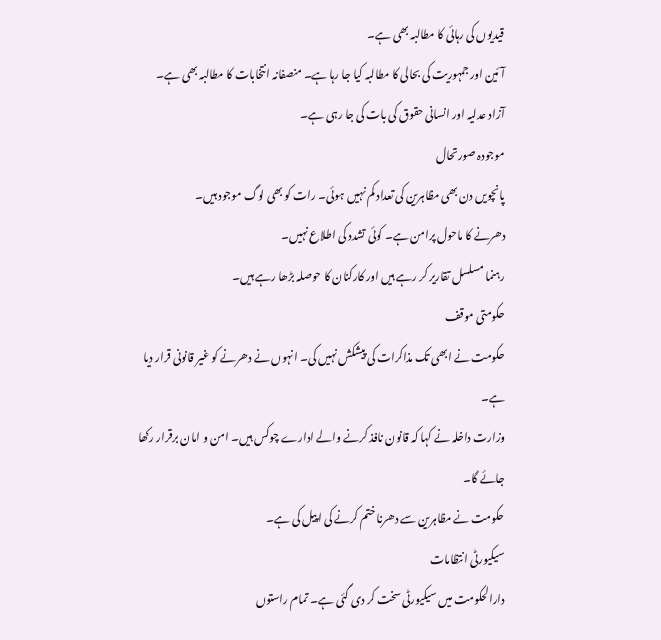قیدیوں کی رہائی کا مطالبہ بھی ہے۔
آئین اور جمہوریت کی بحالی کا مطالبہ کیا جا رہا ہے۔ منصفانہ انتخابات کا مطالبہ بھی ہے۔
آزاد عدلیہ اور انسانی حقوق کی بات کی جا رہی ہے۔
موجودہ صورتحال
پانچویں دن بھی مظاہرین کی تعداد کم نہیں ہوئی۔ رات کو بھی لوگ موجود ہیں۔
دھرنے کا ماحول پرامن ہے۔ کوئی تشدد کی اطلاع نہیں۔
رہنما مسلسل تقاریر کر رہے ہیں اور کارکنان کا حوصلہ بڑھا رہے ہیں۔
حکومتی موقف
حکومت نے ابھی تک مذاکرات کی پیشکش نہیں کی۔ انہوں نے دھرنے کو غیر قانونی قرار دیا ہے۔
وزارت داخلہ نے کہا کہ قانون نافذ کرنے والے ادارے چوکس ہیں۔ امن و امان برقرار رکھا جائے گا۔
حکومت نے مظاہرین سے دھرنا ختم کرنے کی اپیل کی ہے۔
سیکیورٹی انتظامات
دارالحکومت میں سیکیورٹی سخت کر دی گئی ہے۔ تمام راستوں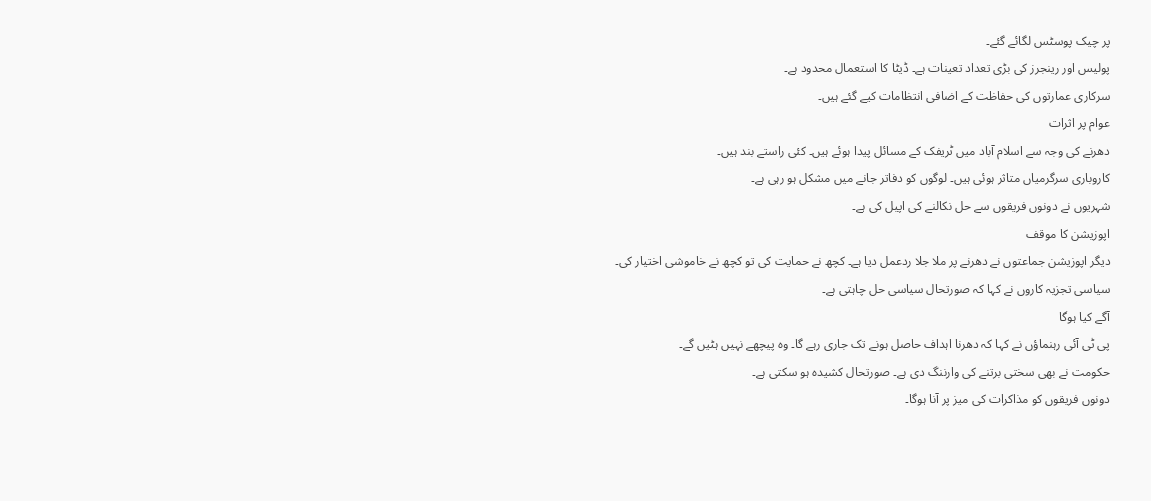پر چیک پوسٹس لگائے گئے۔
پولیس اور رینجرز کی بڑی تعداد تعینات ہے۔ ڈیٹا کا استعمال محدود ہے۔
سرکاری عمارتوں کی حفاظت کے اضافی انتظامات کیے گئے ہیں۔
عوام پر اثرات
دھرنے کی وجہ سے اسلام آباد میں ٹریفک کے مسائل پیدا ہوئے ہیں۔ کئی راستے بند ہیں۔
کاروباری سرگرمیاں متاثر ہوئی ہیں۔ لوگوں کو دفاتر جانے میں مشکل ہو رہی ہے۔
شہریوں نے دونوں فریقوں سے حل نکالنے کی اپیل کی ہے۔
اپوزیشن کا موقف
دیگر اپوزیشن جماعتوں نے دھرنے پر ملا جلا ردعمل دیا ہے۔ کچھ نے حمایت کی تو کچھ نے خاموشی اختیار کی۔
سیاسی تجزیہ کاروں نے کہا کہ صورتحال سیاسی حل چاہتی ہے۔
آگے کیا ہوگا
پی ٹی آئی رہنماؤں نے کہا کہ دھرنا اہداف حاصل ہونے تک جاری رہے گا۔ وہ پیچھے نہیں ہٹیں گے۔
حکومت نے بھی سختی برتنے کی وارننگ دی ہے۔ صورتحال کشیدہ ہو سکتی ہے۔
دونوں فریقوں کو مذاکرات کی میز پر آنا ہوگا۔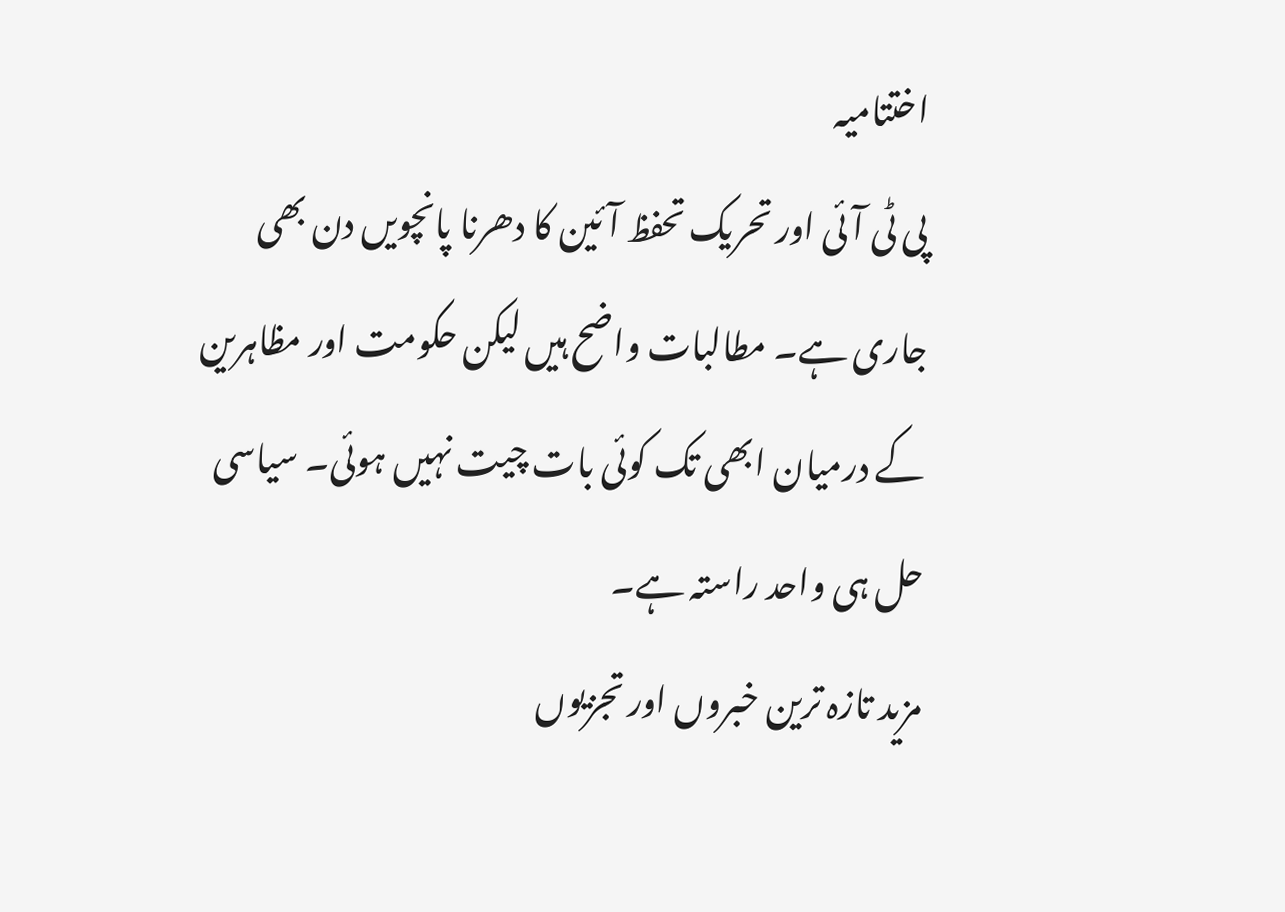اختتامیہ
پی ٹی آئی اور تحریک تحفظ آئین کا دھرنا پانچویں دن بھی جاری ہے۔ مطالبات واضح ہیں لیکن حکومت اور مظاہرین کے درمیان ابھی تک کوئی بات چیت نہیں ہوئی۔ سیاسی حل ہی واحد راستہ ہے۔
مزید تازہ ترین خبروں اور تجزیوں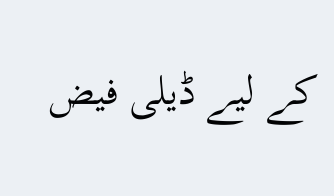کے لیے ڈیلی فیض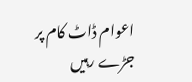اعوام ڈاٹ کام پر جڑے رہیں